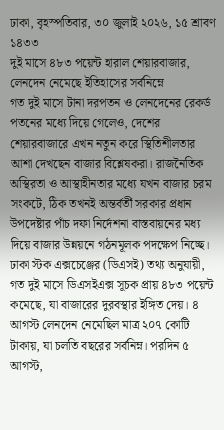ঢাকা, বৃহস্পতিবার, ৩০ জুলাই ২০২৬, ১৫ শ্রাবণ ১৪৩৩
দুই মাসে ৪৮৩ পয়েন্ট হারাল শেয়ারবাজার, লেনদেন নেমেছে ইতিহাসের সর্বনিম্নে
গত দুই মাসে টানা দরপতন ও লেনদেনের রেকর্ড পতনের মধ্যে দিয়ে গেলেও, দেশের শেয়ারবাজারে এখন নতুন করে স্থিতিশীলতার আশা দেখছেন বাজার বিশ্লেষকরা। রাজনৈতিক অস্থিরতা ও আস্থাহীনতার মধ্যে যখন বাজার চরম সংকটে, ঠিক তখনই অন্তর্বর্তী সরকার প্রধান উপদেষ্টার পাঁচ দফা নির্দেশনা বাস্তবায়নের মধ্য দিয়ে বাজার উন্নয়নে গঠনমূলক পদক্ষেপ নিচ্ছে।
ঢাকা স্টক এক্সচেঞ্জের (ডিএসই) তথ্য অনুযায়ী, গত দুই মাসে ডিএসইএক্স সূচক প্রায় ৪৮৩ পয়েন্ট কমেছে, যা বাজারের দুরবস্থার ইঙ্গিত দেয়। ৪ আগস্ট লেনদেন নেমেছিল মাত্র ২০৭ কোটি টাকায়, যা চলতি বছরের সর্বনিম্ন। পরদিন ৫ আগস্ট,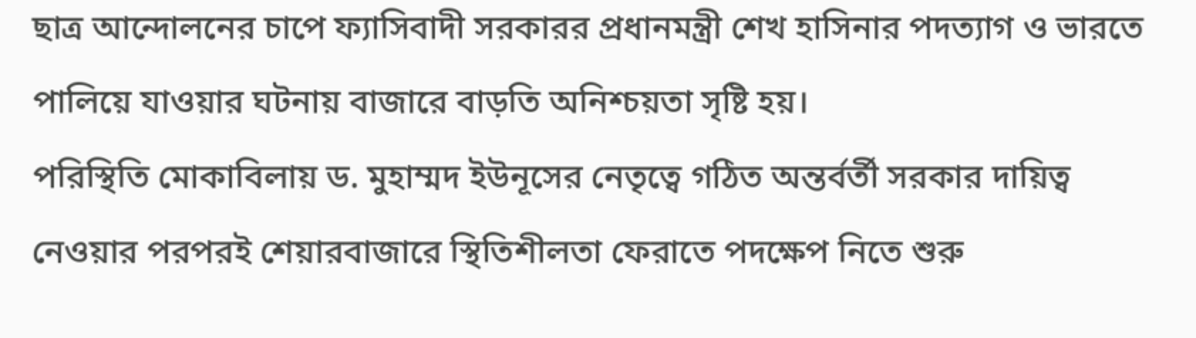ছাত্র আন্দোলনের চাপে ফ্যাসিবাদী সরকারর প্রধানমন্ত্রী শেখ হাসিনার পদত্যাগ ও ভারতে পালিয়ে যাওয়ার ঘটনায় বাজারে বাড়তি অনিশ্চয়তা সৃষ্টি হয়।
পরিস্থিতি মোকাবিলায় ড. মুহাম্মদ ইউনূসের নেতৃত্বে গঠিত অন্তর্বর্তী সরকার দায়িত্ব নেওয়ার পরপরই শেয়ারবাজারে স্থিতিশীলতা ফেরাতে পদক্ষেপ নিতে শুরু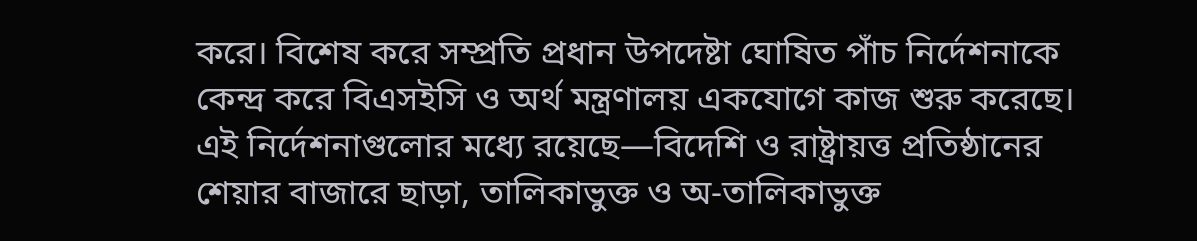করে। বিশেষ করে সম্প্রতি প্রধান উপদেষ্টা ঘোষিত পাঁচ নির্দেশনাকে কেন্দ্র করে বিএসইসি ও অর্থ মন্ত্রণালয় একযোগে কাজ শুরু করেছে।
এই নির্দেশনাগুলোর মধ্যে রয়েছে—বিদেশি ও রাষ্ট্রায়ত্ত প্রতিষ্ঠানের শেয়ার বাজারে ছাড়া, তালিকাভুক্ত ও অ-তালিকাভুক্ত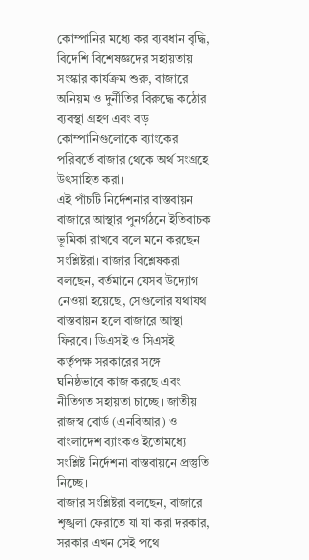কোম্পানির মধ্যে কর ব্যবধান বৃদ্ধি, বিদেশি বিশেষজ্ঞদের সহায়তায় সংস্কার কার্যক্রম শুরু, বাজারে অনিয়ম ও দুর্নীতির বিরুদ্ধে কঠোর ব্যবস্থা গ্রহণ এবং বড় কোম্পানিগুলোকে ব্যাংকের পরিবর্তে বাজার থেকে অর্থ সংগ্রহে উৎসাহিত করা।
এই পাঁচটি নির্দেশনার বাস্তবায়ন বাজারে আস্থার পুনর্গঠনে ইতিবাচক ভূমিকা রাখবে বলে মনে করছেন সংশ্লিষ্টরা। বাজার বিশ্লেষকরা বলছেন, বর্তমানে যেসব উদ্যোগ নেওয়া হয়েছে, সেগুলোর যথাযথ বাস্তবায়ন হলে বাজারে আস্থা ফিরবে। ডিএসই ও সিএসই কর্তৃপক্ষ সরকারের সঙ্গে ঘনিষ্ঠভাবে কাজ করছে এবং নীতিগত সহায়তা চাচ্ছে। জাতীয় রাজস্ব বোর্ড (এনবিআর) ও বাংলাদেশ ব্যাংকও ইতোমধ্যে সংশ্লিষ্ট নির্দেশনা বাস্তবায়নে প্রস্তুতি নিচ্ছে।
বাজার সংশ্লিষ্টরা বলছেন, বাজারে শৃঙ্খলা ফেরাতে যা যা করা দরকার, সরকার এখন সেই পথে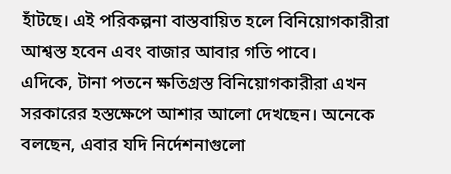হাঁটছে। এই পরিকল্পনা বাস্তবায়িত হলে বিনিয়োগকারীরা আশ্বস্ত হবেন এবং বাজার আবার গতি পাবে।
এদিকে, টানা পতনে ক্ষতিগ্রস্ত বিনিয়োগকারীরা এখন সরকারের হস্তক্ষেপে আশার আলো দেখছেন। অনেকে বলছেন, এবার যদি নির্দেশনাগুলো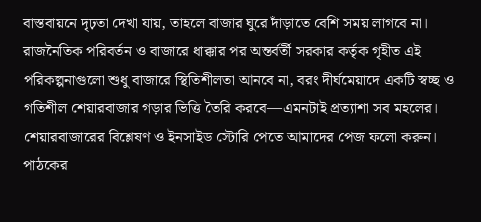বাস্তবায়নে দৃঢ়তা দেখা যায়, তাহলে বাজার ঘুরে দাঁড়াতে বেশি সময় লাগবে না।
রাজনৈতিক পরিবর্তন ও বাজারে ধাক্কার পর অন্তর্বর্তী সরকার কর্তৃক গৃহীত এই পরিকল্পনাগুলো শুধু বাজারে স্থিতিশীলতা আনবে না, বরং দীর্ঘমেয়াদে একটি স্বচ্ছ ও গতিশীল শেয়ারবাজার গড়ার ভিত্তি তৈরি করবে—এমনটাই প্রত্যাশা সব মহলের।
শেয়ারবাজারের বিশ্লেষণ ও ইনসাইড স্টোরি পেতে আমাদের পেজ ফলো করুন।
পাঠকের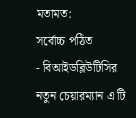মতামত:
সর্বোচ্চ পঠিত
- বিআইডব্লিউটিসির নতুন চেয়ারম্যান এ টি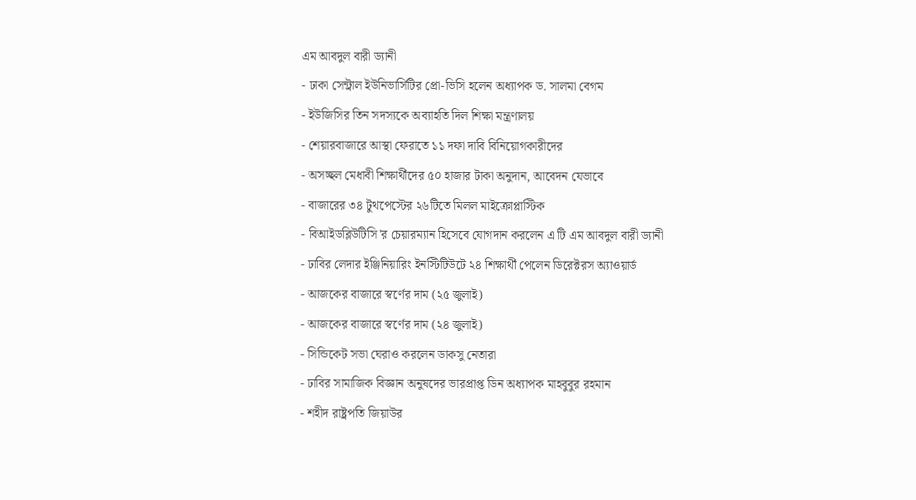এম আবদুল বারী ড্যানী
- ঢাকা সেন্ট্রাল ইউনিভার্সিটির প্রো-ভিসি হলেন অধ্যাপক ড. সালমা বেগম
- ইউজিসির তিন সদস্যকে অব্যাহতি দিল শিক্ষা মন্ত্রণালয়
- শেয়ারবাজারে আস্থা ফেরাতে ১১ দফা দাবি বিনিয়োগকারীদের
- অসচ্ছল মেধাবী শিক্ষার্থীদের ৫০ হাজার টাকা অনুদান, আবেদন যেভাবে
- বাজারের ৩৪ টুথপেস্টের ২৬টিতে মিলল মাইক্রোপ্লাস্টিক
- বিআইডব্লিউটিসি'র চেয়ারম্যান হিসেবে যোগদান করলেন এ টি এম আবদুল বারী ড্যানী
- ঢাবির লেদার ইঞ্জিনিয়ারিং ইনস্টিটিউটে ২৪ শিক্ষার্থী পেলেন ডিরেক্টরস অ্যাওয়ার্ড
- আজকের বাজারে স্বর্ণের দাম (২৫ জুলাই)
- আজকের বাজারে স্বর্ণের দাম (২৪ জুলাই)
- সিন্ডিকেট সভা ঘেরাও করলেন ডাকসু নেতারা
- ঢাবির সামাজিক বিজ্ঞান অনুষদের ভারপ্রাপ্ত ডিন অধ্যাপক মাহবুবুর রহমান
- শহীদ রাষ্ট্রপতি জিয়াউর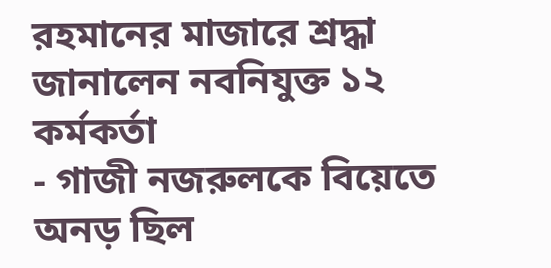রহমানের মাজারে শ্রদ্ধা জানালেন নবনিযুক্ত ১২ কর্মকর্তা
- গাজী নজরুলকে বিয়েতে অনড় ছিল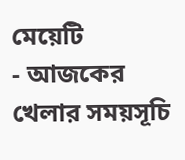মেয়েটি
- আজকের খেলার সময়সূচি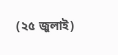(২৫ জুলাই)